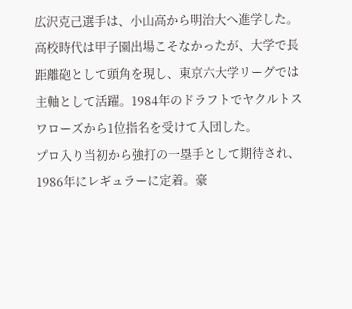広沢克己選手は、小山高から明治大へ進学した。高校時代は甲子園出場こそなかったが、大学で長距離砲として頭角を現し、東京六大学リーグでは主軸として活躍。1984年のドラフトでヤクルトスワローズから1位指名を受けて入団した。
プロ入り当初から強打の一塁手として期待され、1986年にレギュラーに定着。豪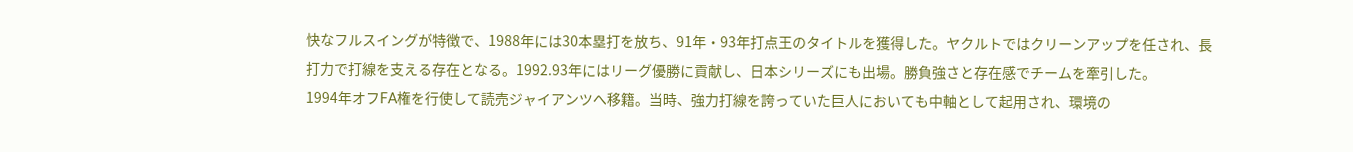快なフルスイングが特徴で、1988年には30本塁打を放ち、91年・93年打点王のタイトルを獲得した。ヤクルトではクリーンアップを任され、長打力で打線を支える存在となる。1992.93年にはリーグ優勝に貢献し、日本シリーズにも出場。勝負強さと存在感でチームを牽引した。
1994年オフFA権を行使して読売ジャイアンツへ移籍。当時、強力打線を誇っていた巨人においても中軸として起用され、環境の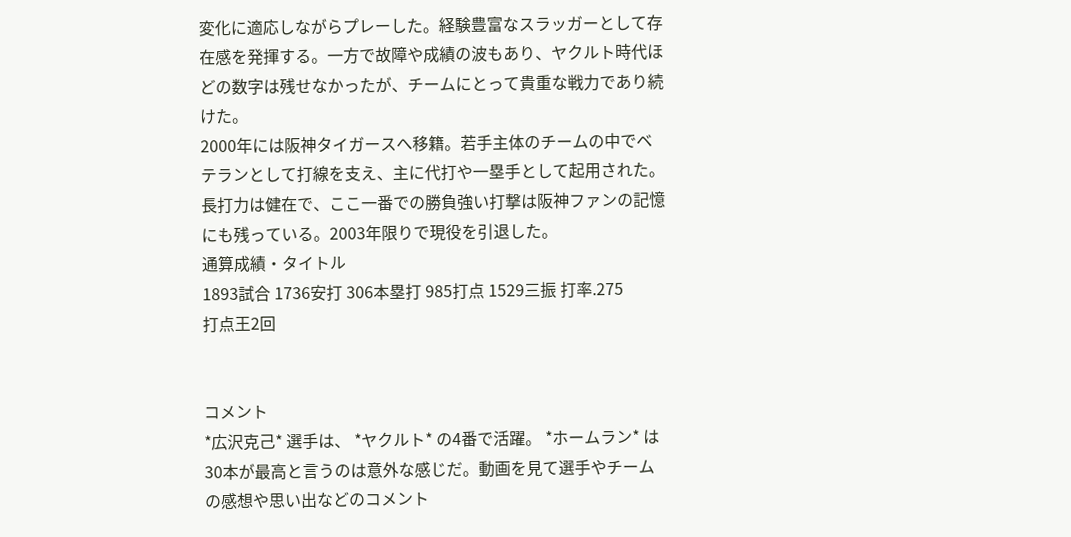変化に適応しながらプレーした。経験豊富なスラッガーとして存在感を発揮する。一方で故障や成績の波もあり、ヤクルト時代ほどの数字は残せなかったが、チームにとって貴重な戦力であり続けた。
2000年には阪神タイガースへ移籍。若手主体のチームの中でベテランとして打線を支え、主に代打や一塁手として起用された。長打力は健在で、ここ一番での勝負強い打撃は阪神ファンの記憶にも残っている。2003年限りで現役を引退した。
通算成績・タイトル
1893試合 1736安打 306本塁打 985打点 1529三振 打率.275
打点王2回


コメント
*広沢克己* 選手は、 *ヤクルト* の4番で活躍。 *ホームラン* は30本が最高と言うのは意外な感じだ。動画を見て選手やチームの感想や思い出などのコメント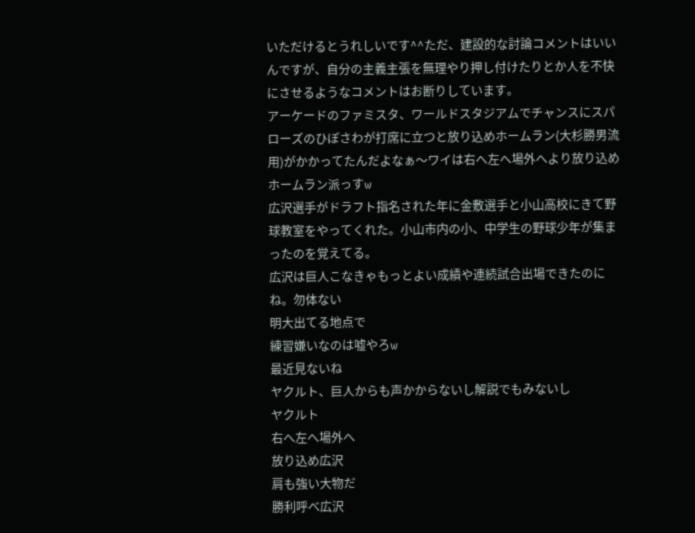いただけるとうれしいです^^ただ、建設的な討論コメントはいいんですが、自分の主義主張を無理やり押し付けたりとか人を不快にさせるようなコメントはお断りしています。
アーケードのファミスタ、ワールドスタジアムでチャンスにスパローズのひぽさわが打席に立つと放り込めホームラン(大杉勝男流用)がかかってたんだよなぁ〜ワイは右へ左へ場外へより放り込めホームラン派っすw
広沢選手がドラフト指名された年に金敷選手と小山高校にきて野球教室をやってくれた。小山市内の小、中学生の野球少年が集まったのを覚えてる。
広沢は巨人こなきゃもっとよい成績や連続試合出場できたのにね。勿体ない
明大出てる地点で
練習嫌いなのは嘘やろw
最近見ないね
ヤクルト、巨人からも声かからないし解説でもみないし
ヤクルト
右へ左へ場外へ
放り込め広沢
肩も強い大物だ
勝利呼べ広沢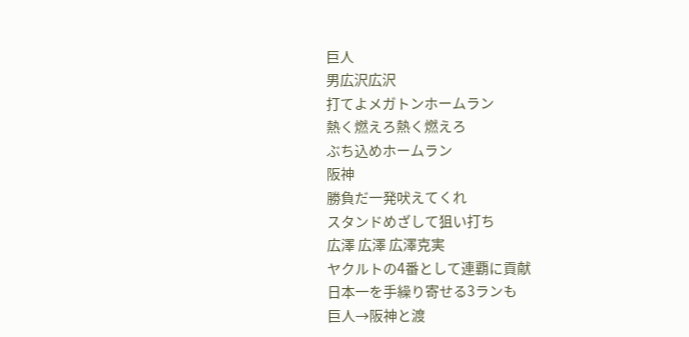巨人
男広沢広沢
打てよメガトンホームラン
熱く燃えろ熱く燃えろ
ぶち込めホームラン
阪神
勝負だ一発吠えてくれ
スタンドめざして狙い打ち
広澤 広澤 広澤克実
ヤクルトの4番として連覇に貢献
日本一を手繰り寄せる3ランも
巨人→阪神と渡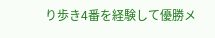り歩き4番を経験して優勝メ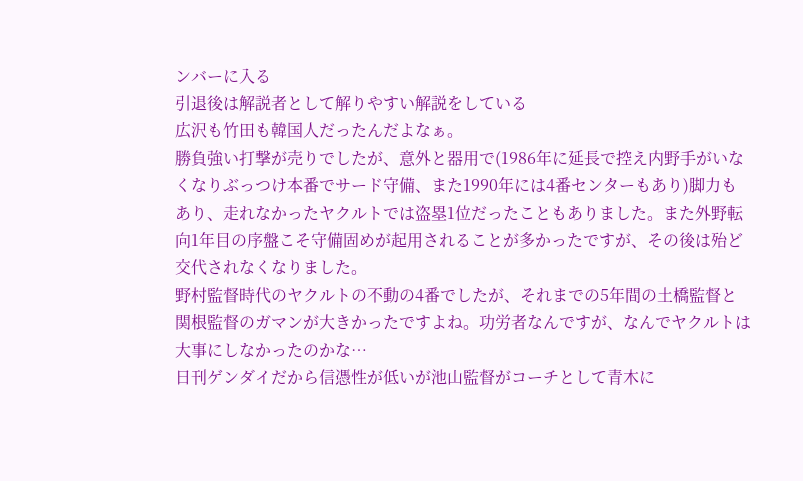ンバーに入る
引退後は解説者として解りやすい解説をしている
広沢も竹田も韓国人だったんだよなぁ。
勝負強い打撃が売りでしたが、意外と器用で(1986年に延長で控え内野手がいなくなりぶっつけ本番でサード守備、また1990年には4番センターもあり)脚力もあり、走れなかったヤクルトでは盗塁1位だったこともありました。また外野転向1年目の序盤こそ守備固めが起用されることが多かったですが、その後は殆ど交代されなくなりました。
野村監督時代のヤクルトの不動の4番でしたが、それまでの5年間の土橋監督と関根監督のガマンが大きかったですよね。功労者なんですが、なんでヤクルトは大事にしなかったのかな…
日刊ゲンダイだから信憑性が低いが池山監督がコーチとして青木に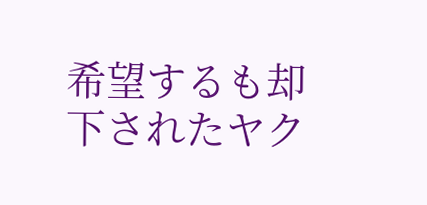希望するも却下されたヤク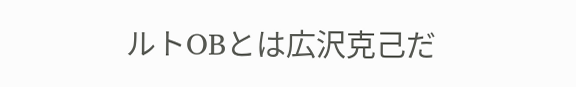ルトOBとは広沢克己だ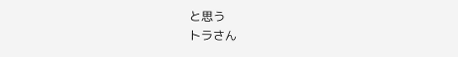と思う
トラさん